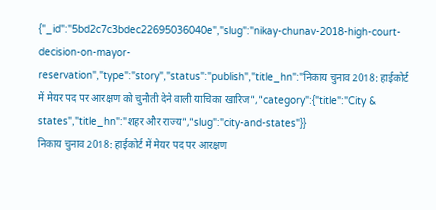{"_id":"5bd2c7c3bdec22695036040e","slug":"nikay-chunav-2018-high-court-decision-on-mayor-reservation","type":"story","status":"publish","title_hn":"निकाय चुनाव 2018: हाईकोर्ट में मेयर पद पर आरक्षण को चुनौती देने वाली याचिका खारिज","category":{"title":"City & states","title_hn":"शहर और राज्य","slug":"city-and-states"}}
निकाय चुनाव 2018: हाईकोर्ट में मेयर पद पर आरक्षण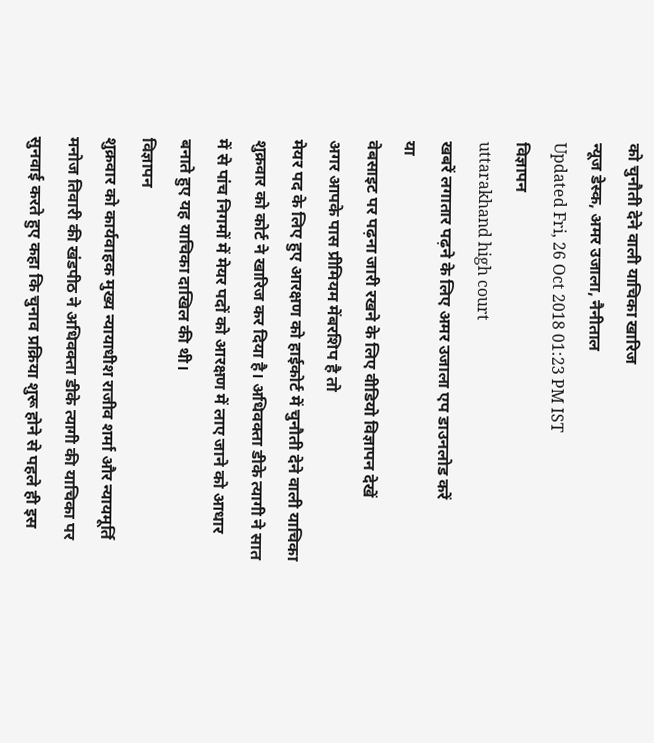को चुनौती देने वाली याचिका खारिज
न्यूज डेस्क, अमर उजाला, नैनीताल
Updated Fri, 26 Oct 2018 01:23 PM IST
विज्ञापन
uttarakhand high court
खबरें लगातार पढ़ने के लिए अमर उजाला एप डाउनलोड करें
या
वेबसाइट पर पढ़ना जारी रखने के लिए वीडियो विज्ञापन देखें
अगर आपके पास प्रीमियम मेंबरशिप है तो
मेयर पद के लिए हुए आरक्षण को हाईकोर्ट में चुनौती देने वाली याचिका शुक्रवार को कोर्ट ने खारिज कर दिया है। अधिवक्ता डीके त्यागी ने सात में से पांच निगमों में मेयर पदों को आरक्षण में लाए जाने को आधार बनाते हुए यह याचिका दाखिल की थी।
विज्ञापन
शुक्रवार को कार्यवाहक मुख्य न्यायाधीश राजीव शर्मा और न्यायमूर्ति मनोज तिवारी की खंडपीठ ने अधिवक्ता डीके त्यागी की याचिका पर सुनवाई करते हुए कहा कि चुनाव प्रक्रिया शुरू होने से पहले ही इस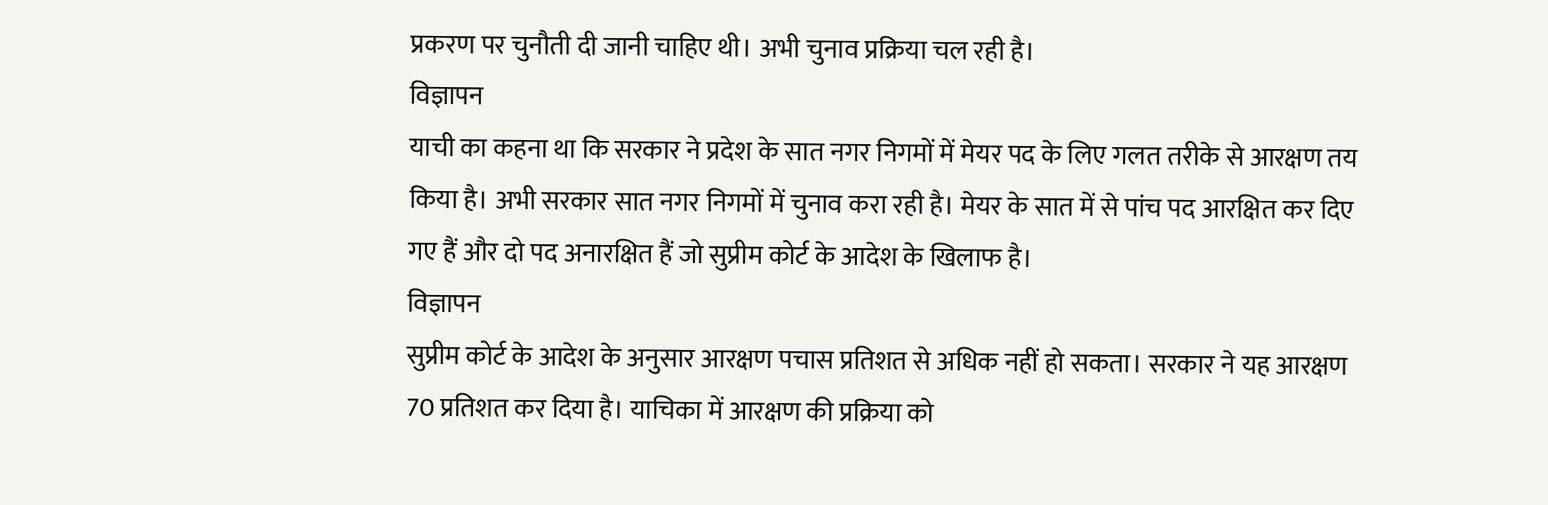प्रकरण पर चुनौती दी जानी चाहिए थी। अभी चुनाव प्रक्रिया चल रही है।
विज्ञापन
याची का कहना था कि सरकार ने प्रदेश के सात नगर निगमों में मेयर पद के लिए गलत तरीके से आरक्षण तय किया है। अभी सरकार सात नगर निगमों में चुनाव करा रही है। मेयर के सात में से पांच पद आरक्षित कर दिए गए हैं और दो पद अनारक्षित हैं जो सुप्रीम कोर्ट के आदेश के खिलाफ है।
विज्ञापन
सुप्रीम कोर्ट के आदेश के अनुसार आरक्षण पचास प्रतिशत से अधिक नहीं हो सकता। सरकार ने यह आरक्षण 70 प्रतिशत कर दिया है। याचिका में आरक्षण की प्रक्रिया को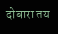दोबारा तय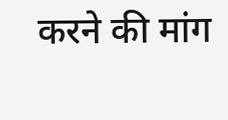करने की मांग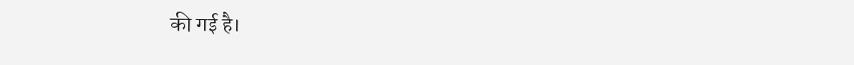की गई है।